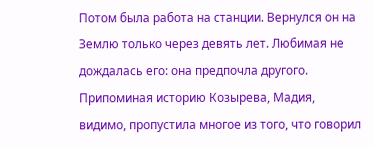Потом была работа на станции. Вернулся он на Землю только через девять лет. Любимая не дождалась его: она предпочла другого.
Припоминая историю Козырева, Мадия, видимо, пропустила многое из того, что говорил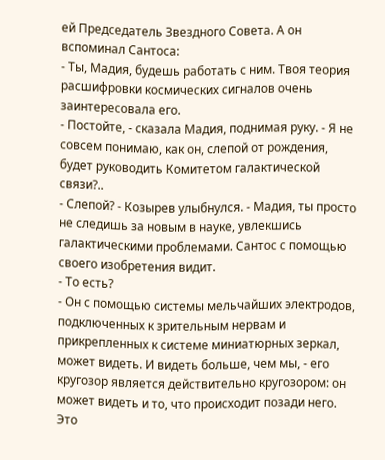ей Председатель Звездного Совета. А он вспоминал Сантоса:
- Ты, Мадия, будешь работать с ним. Твоя теория расшифровки космических сигналов очень заинтересовала его.
- Постойте, - сказала Мадия, поднимая руку. - Я не совсем понимаю, как он, слепой от рождения, будет руководить Комитетом галактической связи?..
- Слепой? - Козырев улыбнулся. - Мадия, ты просто не следишь за новым в науке, увлекшись галактическими проблемами. Сантос с помощью своего изобретения видит.
- То есть?
- Он с помощью системы мельчайших электродов, подключенных к зрительным нервам и прикрепленных к системе миниатюрных зеркал, может видеть. И видеть больше, чем мы, - его кругозор является действительно кругозором: он может видеть и то, что происходит позади него. Это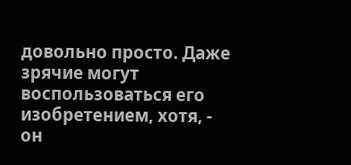довольно просто. Даже зрячие могут воспользоваться его изобретением, хотя, - он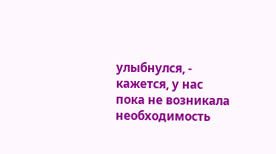улыбнулся, - кажется, у нас пока не возникала необходимость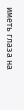иметь глаза на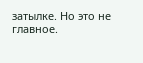затылке. Но это не главное.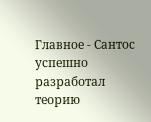Главное - Сантос успешно разработал теорию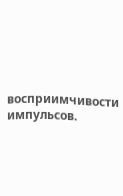восприимчивости импульсов.